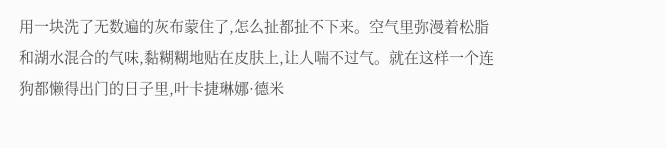用一块洗了无数遍的灰布蒙住了,怎么扯都扯不下来。空气里弥漫着松脂和湖水混合的气味,黏糊糊地贴在皮肤上,让人喘不过气。就在这样一个连狗都懒得出门的日子里,叶卡捷琳娜·德米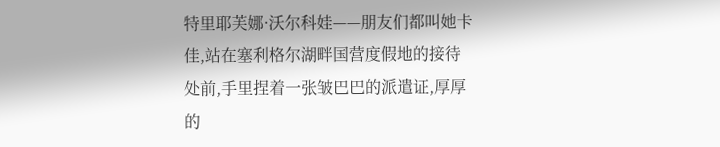特里耶芙娜·沃尔科娃——朋友们都叫她卡佳,站在塞利格尔湖畔国营度假地的接待处前,手里捏着一张皱巴巴的派遣证,厚厚的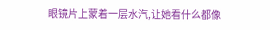眼镜片上蒙着一层水汽,让她看什么都像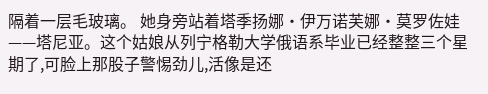隔着一层毛玻璃。 她身旁站着塔季扬娜·伊万诺芙娜·莫罗佐娃——塔尼亚。这个姑娘从列宁格勒大学俄语系毕业已经整整三个星期了,可脸上那股子警惕劲儿,活像是还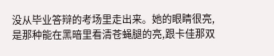没从毕业答辩的考场里走出来。她的眼睛很亮,是那种能在黑暗里看清苍蝇腿的亮,跟卡佳那双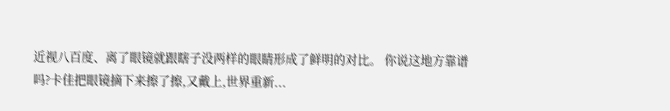近视八百度、离了眼镜就跟瞎子没两样的眼睛形成了鲜明的对比。 你说这地方靠谱吗?卡佳把眼镜摘下来擦了擦,又戴上,世界重新...